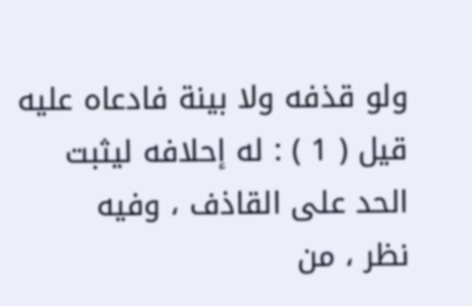ولو قذفه ولا بينة فادعاه عليه قيل ( 1 ) : له إحلافه ليثبت الحد على القاذف ، وفيه
نظر ، من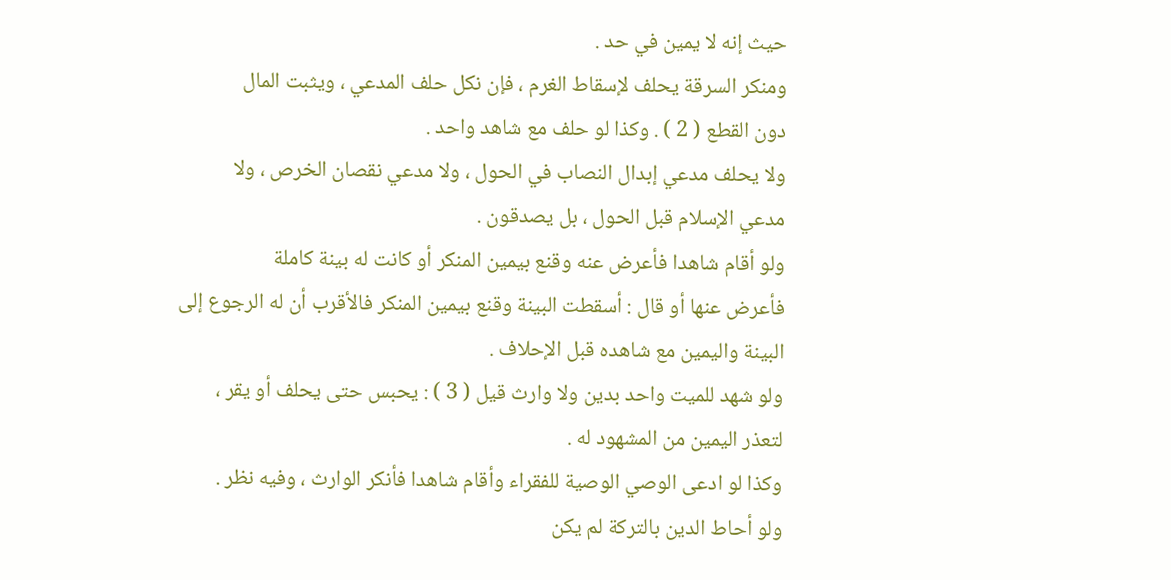حيث إنه لا يمين في حد .
ومنكر السرقة يحلف لإسقاط الغرم ، فإن نكل حلف المدعي ، ويثبت المال
دون القطع ( 2 ) . وكذا لو حلف مع شاهد واحد .
ولا يحلف مدعي إبدال النصاب في الحول ، ولا مدعي نقصان الخرص ، ولا
مدعي الإسلام قبل الحول ، بل يصدقون .
ولو أقام شاهدا فأعرض عنه وقنع بيمين المنكر أو كانت له بينة كاملة
فأعرض عنها أو قال : أسقطت البينة وقنع بيمين المنكر فالأقرب أن له الرجوع إلى
البينة واليمين مع شاهده قبل الإحلاف .
ولو شهد للميت واحد بدين ولا وارث قيل ( 3 ) : يحبس حتى يحلف أو يقر ،
لتعذر اليمين من المشهود له .
وكذا لو ادعى الوصي الوصية للفقراء وأقام شاهدا فأنكر الوارث ، وفيه نظر .
ولو أحاط الدين بالتركة لم يكن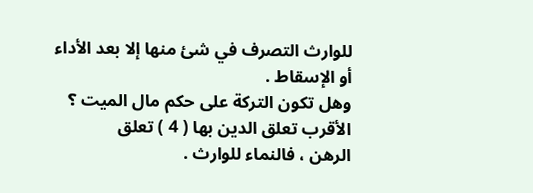للوارث التصرف في شئ منها إلا بعد الأداء
أو الإسقاط .
وهل تكون التركة على حكم مال الميت ؟ الأقرب تعلق الدين بها ( 4 ) تعلق
الرهن ، فالنماء للوارث .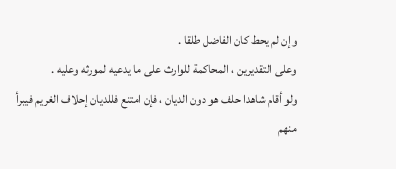وإن لم يحط كان الفاضل طلقا .
وعلى التقديرين ، المحاكمة للوارث على ما يدعيه لمورثه وعليه .
ولو أقام شاهدا حلف هو دون الديان ، فإن امتنع فللديان إحلاف الغريم فيبرأ
منهم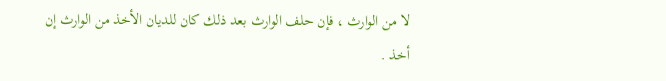لا من الوارث ، فإن حلف الوارث بعد ذلك كان للديان الأخذ من الوارث إن
أخذ .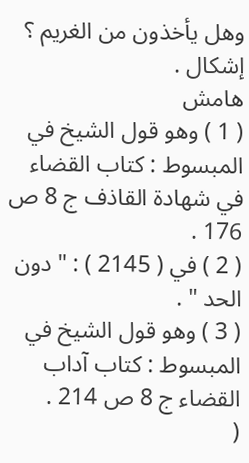وهل يأخذون من الغريم ؟ إشكال .
هامش
( 1 ) وهو قول الشيخ في المبسوط : كتاب القضاء في شهادة القاذف ج 8 ص 176 .
( 2 ) في ( 2145 ) : " دون الحد " .
( 3 ) وهو قول الشيخ في المبسوط : كتاب آداب القضاء ج 8 ص 214 .
(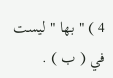4 ) " بها " ليست في ( ب ) .